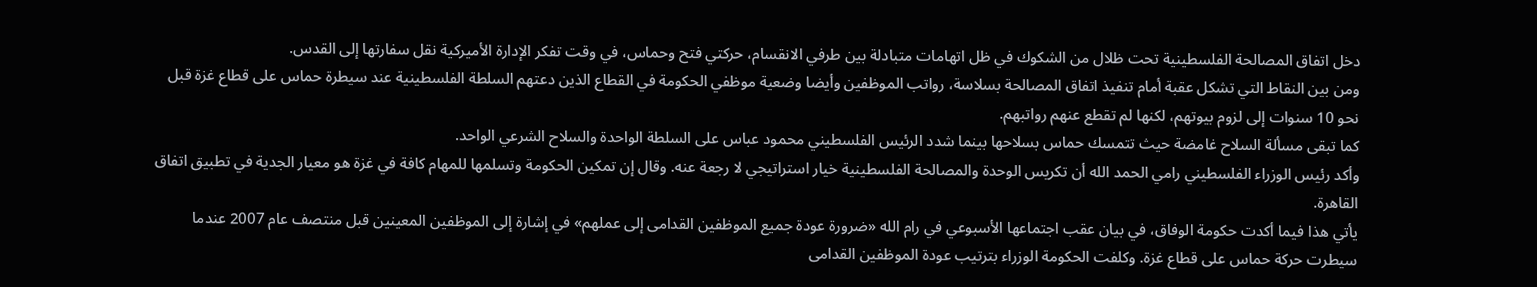دخل اتفاق المصالحة الفلسطينية تحت ظلال من الشكوك في ظل اتهامات متبادلة بين طرفي الانقسام، حركتي فتح وحماس، في وقت تفكر الإدارة الأميركية نقل سفارتها إلى القدس.
ومن بين النقاط التي تشكل عقبة أمام تنفيذ اتفاق المصالحة بسلاسة، رواتب الموظفين وأيضا وضعية موظفي الحكومة في القطاع الذين دعتهم السلطة الفلسطينية عند سيطرة حماس على قطاع غزة قبل نحو 10 سنوات إلى لزوم بيوتهم، لكنها لم تقطع عنهم رواتبهم.
كما تبقى مسألة السلاح غامضة حيث تتمسك حماس بسلاحها بينما شدد الرئيس الفلسطيني محمود عباس على السلطة الواحدة والسلاح الشرعي الواحد.
وأكد رئيس الوزراء الفلسطيني رامي الحمد الله أن تكريس الوحدة والمصالحة الفلسطينية خيار استراتيجي لا رجعة عنه. وقال إن تمكين الحكومة وتسلمها للمهام كافة في غزة هو معيار الجدية في تطبيق اتفاق القاهرة.
يأتي هذا فيما أكدت حكومة الوفاق، في بيان عقب اجتماعها الأسبوعي في رام الله «ضرورة عودة جميع الموظفين القدامى إلى عملهم» في إشارة إلى الموظفين المعينين قبل منتصف عام 2007 عندما سيطرت حركة حماس على قطاع غزة. وكلفت الحكومة الوزراء بترتيب عودة الموظفين القدامى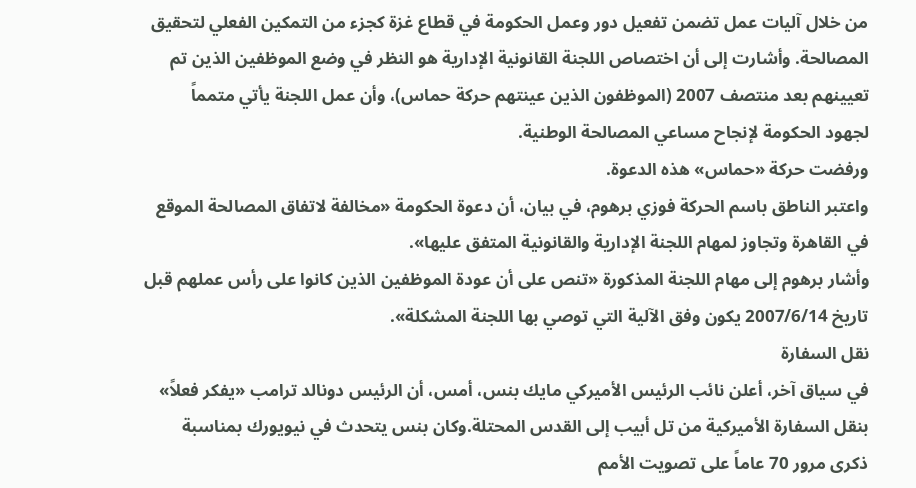من خلال آليات عمل تضمن تفعيل دور وعمل الحكومة في قطاع غزة كجزء من التمكين الفعلي لتحقيق المصالحة. وأشارت إلى أن اختصاص اللجنة القانونية الإدارية هو النظر في وضع الموظفين الذين تم تعيينهم بعد منتصف 2007 (الموظفون الذين عينتهم حركة حماس)، وأن عمل اللجنة يأتي متمماً لجهود الحكومة لإنجاح مساعي المصالحة الوطنية.
ورفضت حركة «حماس» هذه الدعوة.
واعتبر الناطق باسم الحركة فوزي برهوم، في بيان، أن دعوة الحكومة «مخالفة لاتفاق المصالحة الموقع في القاهرة وتجاوز لمهام اللجنة الإدارية والقانونية المتفق عليها».
وأشار برهوم إلى مهام اللجنة المذكورة «تنص على أن عودة الموظفين الذين كانوا على رأس عملهم قبل تاريخ 2007/6/14 يكون وفق الآلية التي توصي بها اللجنة المشكلة».
نقل السفارة
في سياق آخر، أعلن نائب الرئيس الأميركي مايك بنس، أمس، أن الرئيس دونالد ترامب «يفكر فعلاً» بنقل السفارة الأميركية من تل أبيب إلى القدس المحتلة.وكان بنس يتحدث في نيويورك بمناسبة ذكرى مرور 70 عاماً على تصويت الأمم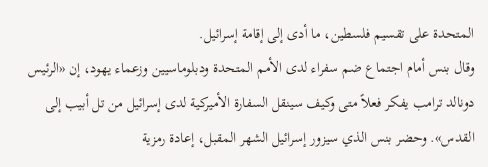المتحدة على تقسيم فلسطين، ما أدى إلى إقامة إسرائيل.
وقال بنس أمام اجتماع ضم سفراء لدى الأمم المتحدة ودبلوماسيين وزعماء يهود، إن «الرئيس دونالد ترامب يفكر فعلاً متى وكيف سينقل السفارة الأميركية لدى إسرائيل من تل أبيب إلى القدس». وحضر بنس الذي سيزور إسرائيل الشهر المقبل، إعادة رمزية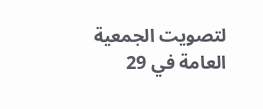لتصويت الجمعية العامة في 29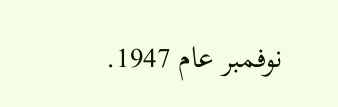نوفمبر عام 1947.